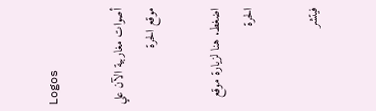Logos

أصوات مغاربية الآن علي موقع الحرة

اضغط. هنا لزيارة موقع الحرة

فيتشر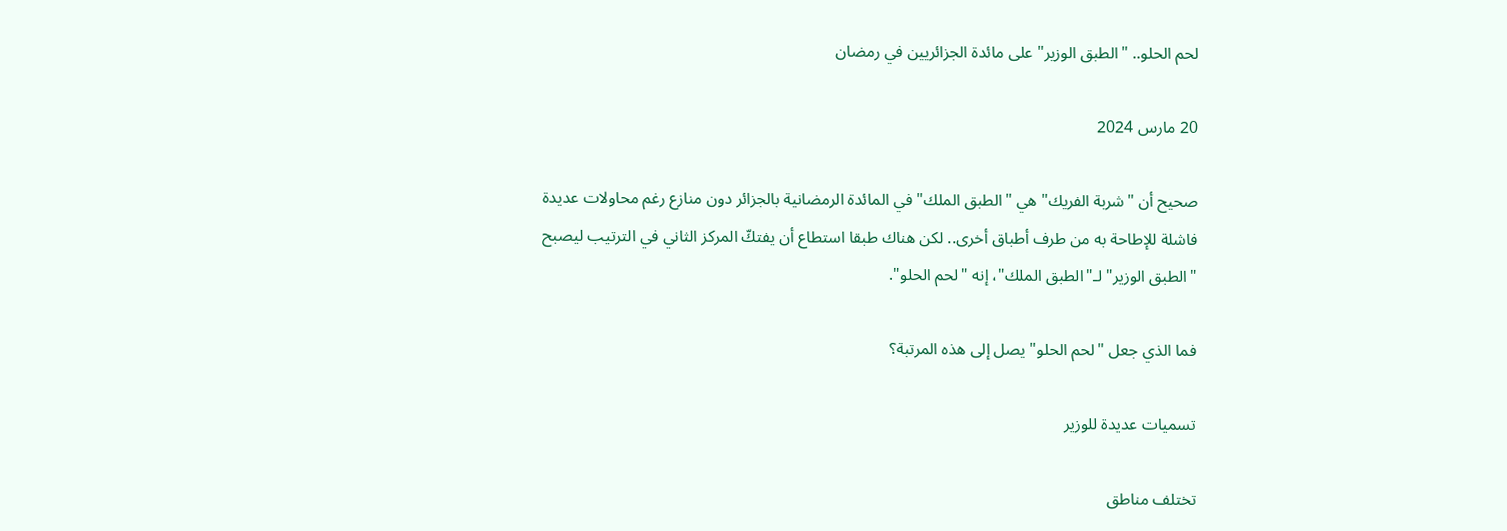لحم الحلو.. "الطبق الوزير" على مائدة الجزائريين في رمضان

20 مارس 2024

صحيح أن "شربة الفريك" هي "الطبق الملك" في المائدة الرمضانية بالجزائر دون منازع رغم محاولات عديدة فاشلة للإطاحة به من طرف أطباق أخرى.. لكن هناك طبقا استطاع أن يفتكّ المركز الثاني في الترتيب ليصبح "الطبق الوزير" لـ"الطبق الملك"، إنه "لحم الحلو".

فما الذي جعل "لحم الحلو" يصل إلى هذه المرتبة؟

تسميات عديدة للوزير

تختلف مناطق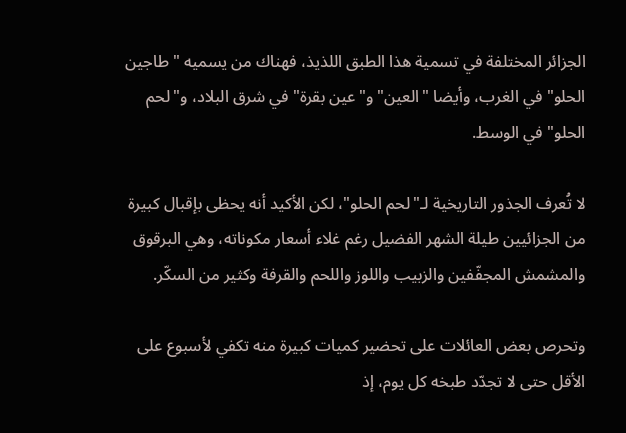الجزائر المختلفة في تسمية هذا الطبق اللذيذ، فهناك من يسميه "طاجين الحلو" في الغرب، وأيضا "العين" و"عين بقرة" في شرق البلاد، و"لحم الحلو" في الوسط.

لا تُعرف الجذور التاريخية لـ"لحم الحلو"، لكن الأكيد أنه يحظى بإقبال كبيرة من الجزائيين طيلة الشهر الفضيل رغم غلاء أسعار مكوناته، وهي البرقوق والمشمش المجفّفين والزبيب واللوز واللحم والقرفة وكثير من السكّر.

وتحرص بعض العائلات على تحضير كميات كبيرة منه تكفي لأسبوع على الأقل حتى لا تجدّد طبخه كل يوم، إذ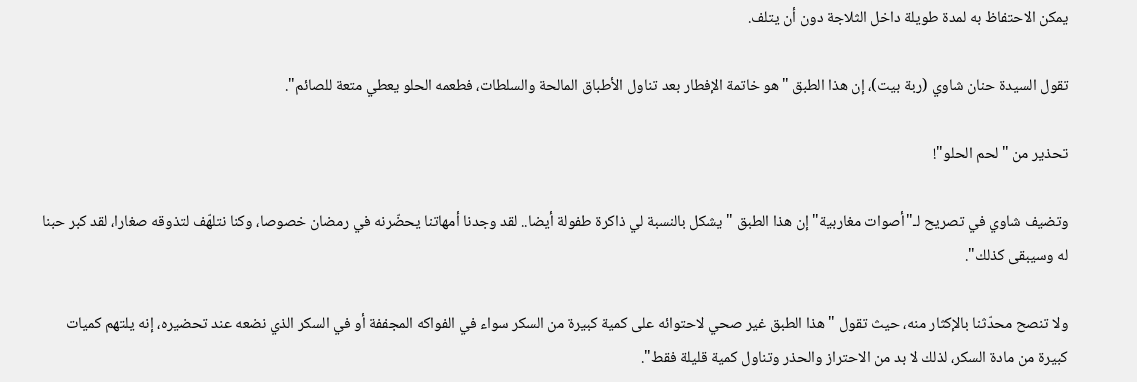يمكن الاحتفاظ به لمدة طويلة داخل الثلاجة دون أن يتلف.

تقول السيدة حنان شاوي (ربة بيت)، إن هذا الطبق "هو خاتمة الإفطار بعد تناول الأطباق المالحة والسلطات، فطعمه الحلو يعطي متعة للصائم".

تحذير من "لحم الحلو"!

وتضيف شاوي في تصريح لـ"أصوات مغاربية" إن هذا الطبق "يشكل بالنسبة لي ذاكرة طفولة أيضا.. لقد وجدنا أمهاتنا يحضّرنه في رمضان خصوصا، وكنا نتلهّف لتذوقه صغارا، لقد كبر حبنا له وسيبقى كذلك".

ولا تنصح محدّثنا بالإكثار منه، حيث تقول "هذا الطبق غير صحي لاحتوائه على كمية كبيرة من السكر سواء في الفواكه المجففة أو في السكر الذي نضعه عند تحضيره، إنه يلتهم كميات كبيرة من مادة السكر، لذلك لا بد من الاحتراز والحذر وتناول كمية قليلة فقط".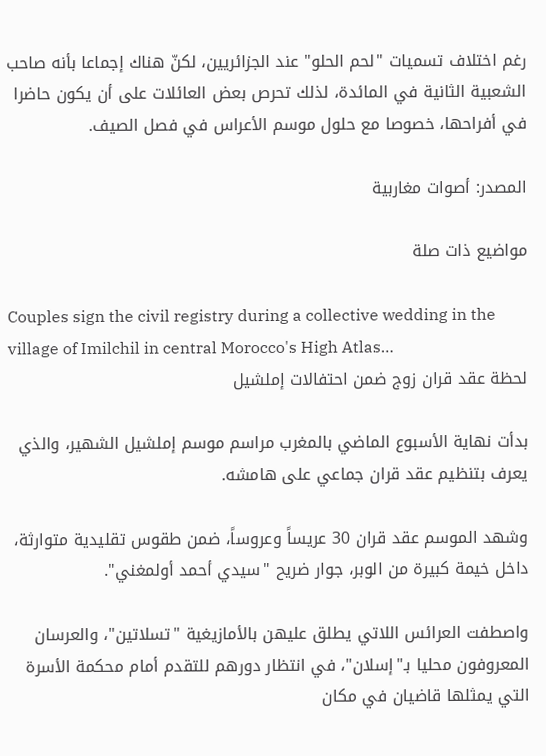رغم اختلاف تسميات "لحم الحلو" عند الجزائريين، لكنّ هناك إجماعا بأنه صاحب الشعبية الثانية في المائدة، لذلك تحرص بعض العائلات على أن يكون حاضرا في أفراحها، خصوصا مع حلول موسم الأعراس في فصل الصيف.

المصدر: أصوات مغاربية

مواضيع ذات صلة

Couples sign the civil registry during a collective wedding in the village of Imilchil in central Morocco's High Atlas…
لحظة عقد قران زوج ضمن احتفالات إملشيل

بدأت نهاية الأسبوع الماضي بالمغرب مراسم موسم إملشيل الشهير، والذي يعرف بتنظيم عقد قران جماعي على هامشه.

وشهد الموسم عقد قران 30 عريساً وعروساً، ضمن طقوس تقليدية متوارثة، داخل خيمة كبيرة من الوبر، جوار ضريح "سيدي أحمد أولمغني".

واصطفت العرائس اللاتي يطلق عليهن بالأمازيغية "تسلاتين"، والعرسان المعروفون محليا بـ"إسلان"، في انتظار دورهم للتقدم أمام محكمة الأسرة التي يمثلها قاضيان في مكان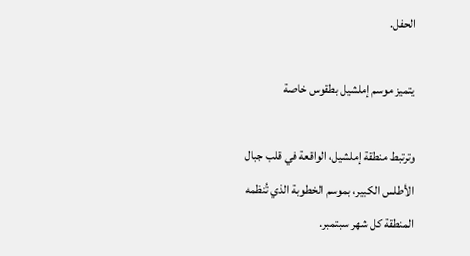الحفل.

يتميز موسم إملشيل بطقوس خاصة

وترتبط منطقة إملشيل، الواقعة في قلب جبال الأطلس الكبير، بموسم الخطوبة الذي تُنظمه المنطقة كل شهر سبتمبر.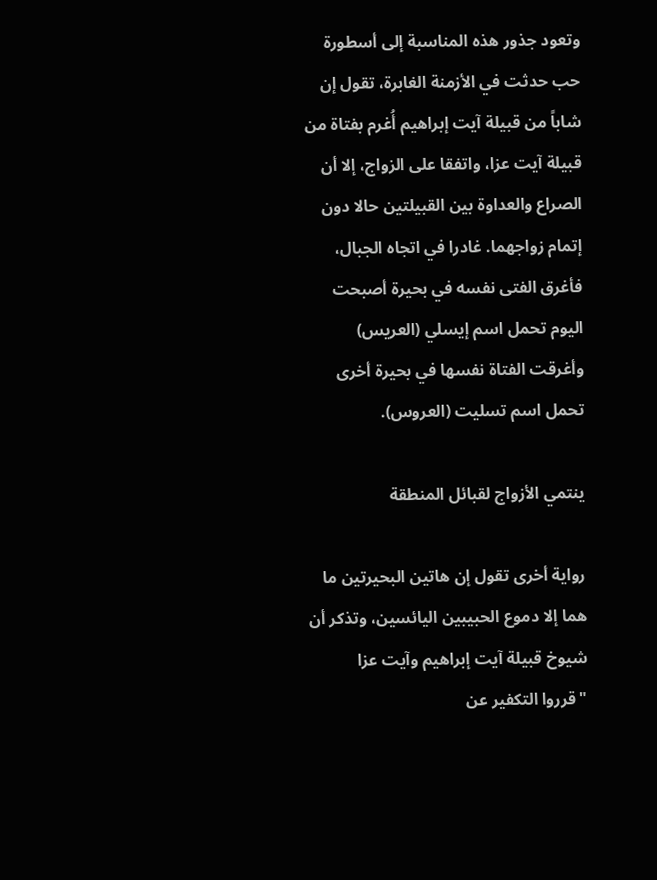وتعود جذور هذه المناسبة إلى أسطورة حب حدثت في الأزمنة الغابرة، تقول إن شاباً من قبيلة آيت إبراهيم أُغرم بفتاة من قبيلة آيت عزا، واتفقا على الزواج، إلا أن الصراع والعداوة بين القبيلتين حالا دون إتمام زواجهما. غادرا في اتجاه الجبال، فأغرق الفتى نفسه في بحيرة أصبحت اليوم تحمل اسم إيسلي (العريس) وأغرقت الفتاة نفسها في بحيرة أخرى تحمل اسم تسليت (العروس).

ينتمي الأزواج لقبائل المنطقة

رواية أخرى تقول إن هاتين البحيرتين ما هما إلا دموع الحبيبين اليائسين، وتذكر أن شيوخ قبيلة آيت إبراهيم وآيت عزا "قرروا التكفير عن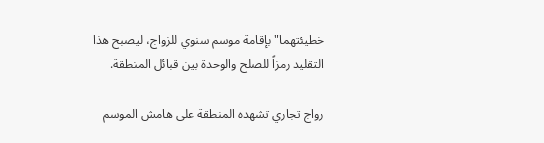خطيئتهما" بإقامة موسم سنوي للزواج، ليصبح هذا التقليد رمزاً للصلح والوحدة بين قبائل المنطقة.

رواج تجاري تشهده المنطقة على هامش الموسم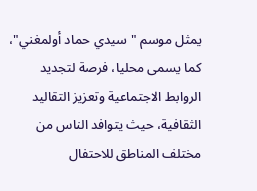يمثل موسم "سيدي حماد أولمغني"، كما يسمى محليا، فرصة لتجديد الروابط الاجتماعية وتعزيز التقاليد الثقافية، حيث يتوافد الناس من مختلف المناطق للاحتفال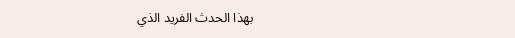بهذا الحدث الفريد الذي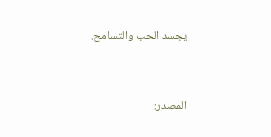يجسد الحب والتسامح.



المصدر: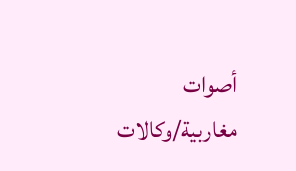أصوات مغاربية/وكالات